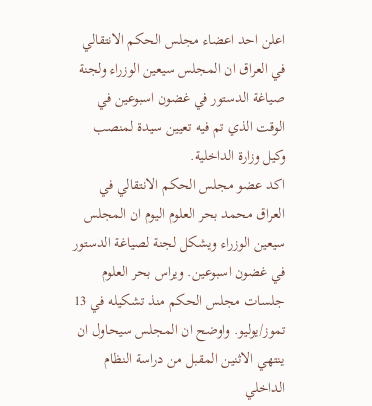اعلن احد اعضاء مجلس الحكم الانتقالي في العراق ان المجلس سيعين الوزراء ولجنة صياغة الدستور في غضون اسبوعين في الوقت الذي تم فيه تعيين سيدة لمنصب وكيل وزارة الداخلية.
اكد عضو مجلس الحكم الانتقالي في العراق محمد بحر العلوم اليوم ان المجلس سيعين الوزراء ويشكل لجنة لصياغة الدستور في غضون اسبوعين. ويراس بحر العلوم جلسات مجلس الحكم منذ تشكيله في 13 تموز/يوليو. واوضح ان المجلس سيحاول ان ينتهي الاثنين المقبل من دراسة النظام الداخلي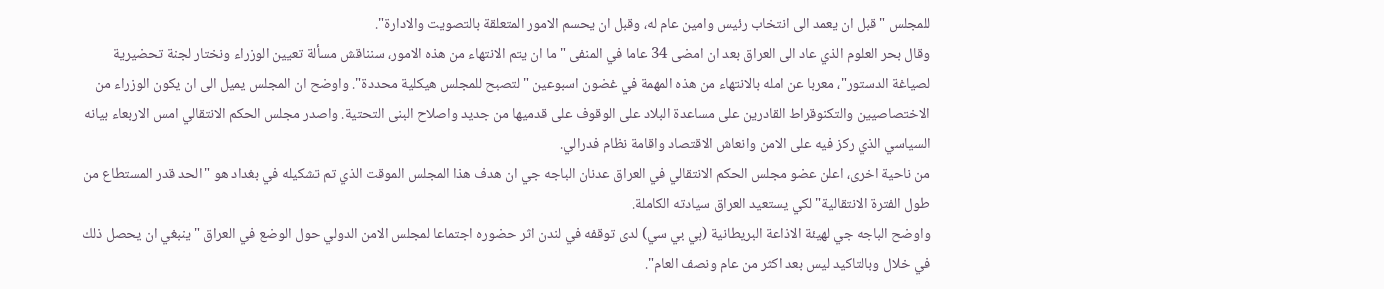للمجلس "قبل ان يعمد الى انتخاب رئيس وامين عام له، وقبل ان يحسم الامور المتعلقة بالتصويت والادارة".
وقال بحر العلوم الذي عاد الى العراق بعد ان امضى 34 عاما في المنفى "ما ان يتم الانتهاء من هذه الامور، سنناقش مسألة تعيين الوزراء ونختار لجنة تحضيرية لصياغة الدستور"، معربا عن امله بالانتهاء من هذه المهمة في غضون اسبوعين "لتصبح للمجلس هيكلية محددة". واوضح ان المجلس يميل الى ان يكون الوزراء من الاختصاصيين والتكنوقراط القادرين على مساعدة البلاد على الوقوف على قدميها من جديد واصلاح البنى التحتية. واصدر مجلس الحكم الانتقالي امس الاربعاء بيانه السياسي الذي ركز فيه على الامن وانعاش الاقتصاد واقامة نظام فدرالي.
من ناحية اخرى، اعلن عضو مجلس الحكم الانتقالي في العراق عدنان الباجه جي ان هدف هذا المجلس الموقت الذي تم تشكيله في بغداد هو "الحد قدر المستطاع من طول الفترة الانتقالية" لكي يستعيد العراق سيادته الكاملة.
واوضح الباجه جي لهيئة الاذاعة البريطانية (بي بي سي) لدى توقفه في لندن اثر حضوره اجتماعا لمجلس الامن الدولي حول الوضع في العراق "ينبغي ان يحصل ذلك في خلال وبالتاكيد ليس بعد اكثر من عام ونصف العام".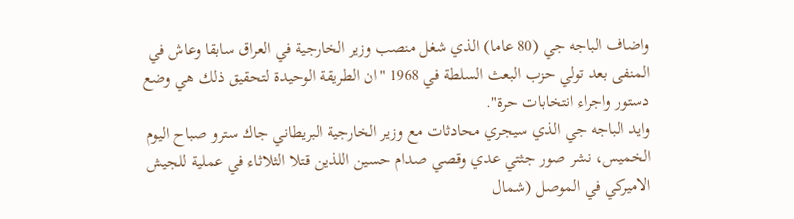واضاف الباجه جي (80 عاما) الذي شغل منصب وزير الخارجية في العراق سابقا وعاش في المنفى بعد تولي حزب البعث السلطة في 1968 "ان الطريقة الوحيدة لتحقيق ذلك هي وضع دستور واجراء انتخابات حرة".
وايد الباجه جي الذي سيجري محادثات مع وزير الخارجية البريطاني جاك سترو صباح اليوم الخميس، نشر صور جثتي عدي وقصي صدام حسين اللذين قتلا الثلاثاء في عملية للجيش الاميركي في الموصل (شمال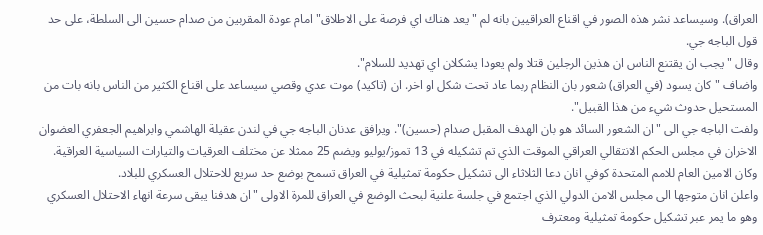العراق). وسيساعد نشر هذه الصور في اقناع العراقيين بانه لم "يعد هناك اي فرصة على الاطلاق" امام عودة المقربين من صدام حسين الى السلطة، على حد قول الباجه جي.
وقال "يجب ان يقتنع الناس ان هذين الرجلين قتلا ولم يعودا يشكلان اي تهديد للسلام".
واضاف "كان يسود (في العراق) شعور بان النظام ربما عاد تحت شكل او اخر. ان (تاكيد) موت عدي وقصي سيساعد على اقناع الكثير من الناس بانه بات من المستحيل حدوث شيء من هذا القبيل".
ولفت الباجه جي الى "ان الشعور السائد هو بان الهدف المقبل صدام (حسين)". ويرافق عدنان الباجه جي في لندن عقيلة الهاشمي وابراهيم الجعفري العضوان الاخران في مجلس الحكم الانتقالي العراقي الموقت الذي تم تشكيله في 13 تموز/يوليو ويضم 25 ممثلا عن مختلف العرقيات والتيارات السياسية العراقية. وكان الامين العام للامم المتحدة كوفي انان دعا الثلاثاء الى تشكيل حكومة تمثيلية في العراق تسمح بوضع حد سريع للاحتلال العسكري للبلاد.
واعلن انان متوجها الى مجلس الامن الدولي الذي اجتمع في جلسة علنية لبحث الوضع في العراق للمرة الاولى "ان هدفنا يبقى سرعة انهاء الاحتلال العسكري وهو ما يمر عبر تشكيل حكومة تمثيلية ومعترف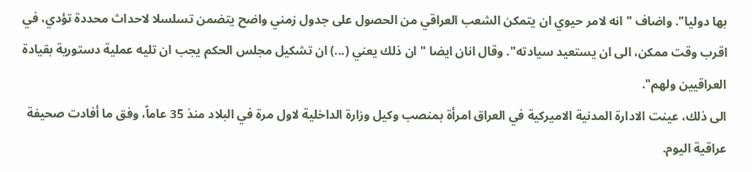بها دوليا". واضاف "انه لامر حيوي ان يتمكن الشعب العراقي من الحصول على جدول زمني واضح يتضمن تسلسلا لاحداث محددة تؤدي، في اقرب وقت ممكن، الى ان يستعيد سيادته". وقال انان ايضا "ان ذلك يعني (...) ان تشكيل مجلس الحكم يجب ان تليه عملية دستورية بقيادة العراقيين ولهم".
الى ذلك، عينت الادارة المدنية الاميركية في العراق امرأة بمنصب وكيل وزارة الداخلية لاول مرة في البلاد منذ 35 عاماً، وفق ما أفادت صحيفة عراقية اليوم.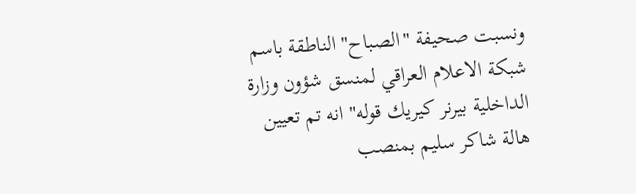ونسبت صحيفة "الصباح" الناطقة باسم شبكة الاعلام العراقي لمنسق شؤون وزارة الداخلية بيرنر كيريك قوله" انه تم تعيين هالة شاكر سليم بمنصب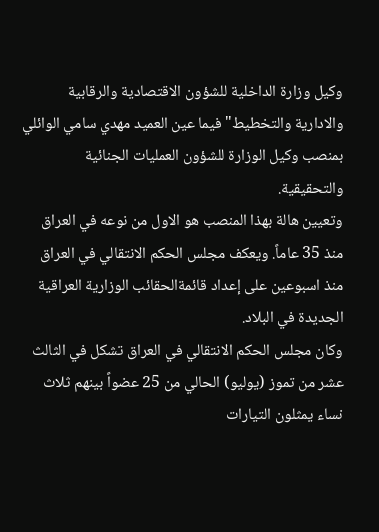وكيل وزارة الداخلية للشؤون الاقتصادية والرقابية والادارية والتخطيط" فيما عين العميد مهدي سامي الوائلي بمنصب وكيل الوزارة للشؤون العمليات الجنائية والتحقيقية.
وتعيين هالة بهذا المنصب هو الاول من نوعه في العراق منذ 35 عاماً. ويعكف مجلس الحكم الانتقالي في العراق منذ اسبوعين على إعداد قائمةالحقائب الوزارية العراقية الجديدة في البلاد.
وكان مجلس الحكم الانتقالي في العراق تشكل في الثالث عشر من تموز (يوليو) الحالي من 25 عضواً بينهم ثلاث نساء يمثلون التيارات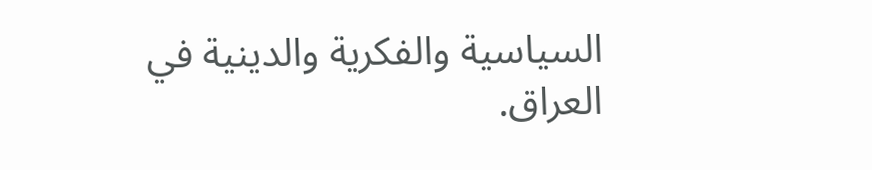السياسية والفكرية والدينية في العراق.